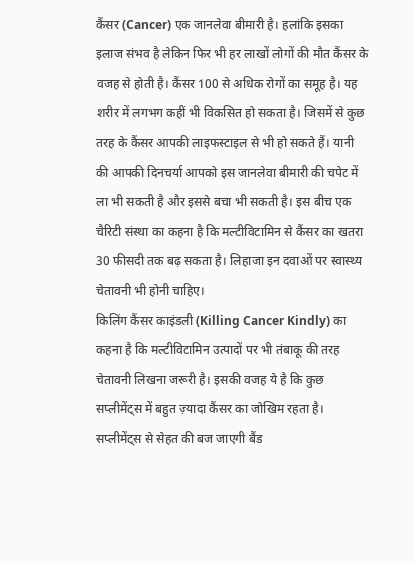कैंसर (Cancer) एक जानलेवा बीमारी है। हलांकि इसका इलाज संभव है लेकिन फिर भी हर लाखों लोगों की मौत कैंसर के वजह से होती है। कैंसर 100 से अधिक रोगों का समूह है। यह शरीर में लगभग कहीं भी विकसित हो सकता है। जिसमें से कुछ तरह के कैंसर आपकी लाइफस्टाइल से भी हो सकते हैं। यानी की आपकी दिनचर्या आपको इस जानलेवा बीमारी की चपेट में ला भी सकती है और इससे बचा भी सकती है। इस बीच एक चैरिटी संस्था का कहना है कि मल्टीविटामिन से कैंसर का खतरा 30 फीसदी तक बढ़ सकता है। लिहाजा इन दवाओं पर स्वास्थ्य चेतावनी भी होनी चाहिए।
किलिंग कैंसर काइंडली (Killing Cancer Kindly) का कहना है कि मल्टीविटामिन उत्पादों पर भी तंबाकू की तरह चेतावनी लिखना जरूरी है। इसकी वजह ये है कि कुछ सप्लीमेंट्स में बहुत ज़्यादा कैंसर का जोखिम रहता है।
सप्लीमेंट्स से सेहत की बज जाएगी बैंड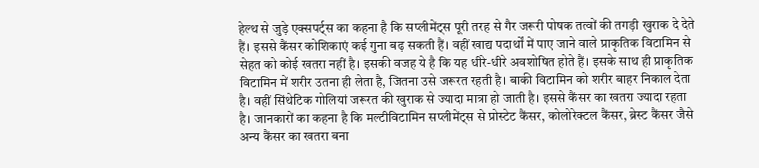हेल्थ से जुड़े एक्सपर्ट्स का कहना है कि सप्लीमेंट्स पूरी तरह से गैर जरूरी पोषक तत्वों की तगड़ी खुराक दे देते हैं। इससे कैंसर कोशिकाएं कई गुना बढ़ सकती हैं। वहीं खाद्य पदार्थों में पाए जाने वाले प्राकृतिक विटामिन से सेहत को कोई खतरा नहीं है। इसकी वजह ये है कि यह धीरे-धीरे अवशोषित होते हैं। इसके साथ ही प्राकृतिक विटामिन में शरीर उतना ही लेता है, जितना उसे जरूरत रहती है। बाकी विटामिन को शरीर बाहर निकाल देता है। वहीं सिंथेटिक गोलियां जरूरत की खुराक से ज्यादा मात्रा हो जाती है। इससे कैंसर का खतरा ज्यादा रहता है। जानकारों का कहना है कि मल्टीविटामिन सप्लीमेंट्स से प्रोस्टेट कैंसर, कोलोरेक्टल कैंसर, ब्रेस्ट कैंसर जैसे अन्य कैंसर का खतरा बना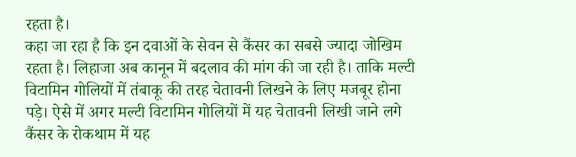रहता है।
कहा जा रहा है कि इन दवाओं के सेवन से कैंसर का सबसे ज्यादा जोखिम रहता है। लिहाजा अब कानून में बदलाव की मांग की जा रही है। ताकि मल्टी विटामिन गोलियों में तंबाकू की तरह चेतावनी लिखने के लिए मजबूर होना पड़े। ऐसे में अगर मल्टी विटामिन गोलियों में यह चेतावनी लिखी जाने लगे कैंसर के रोकथाम में यह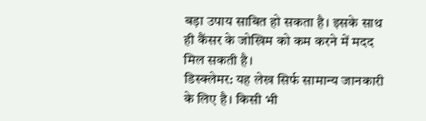बड़ा उपाय साबित हो सकता है। इसके साथ ही कैंसर के जोखिम को कम करने में मदद मिल सकती है।
डिस्क्लेमर: यह लेख सिर्फ सामान्य जानकारी के लिए है। किसी भी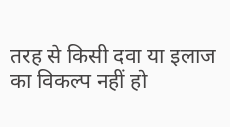तरह से किसी दवा या इलाज का विकल्प नहीं हो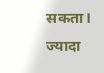सकता। ज्यादा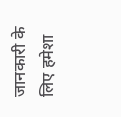जानकारी के लिए हमेशा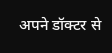अपने डॉक्टर से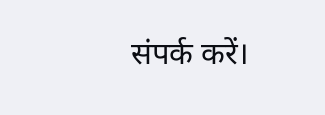संपर्क करें।